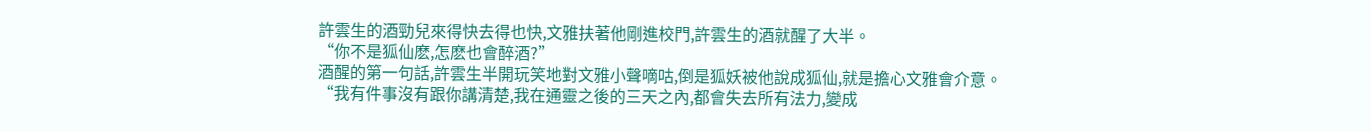許雲生的酒勁兒來得快去得也快,文雅扶著他剛進校門,許雲生的酒就醒了大半。
“你不是狐仙麽,怎麽也會醉酒?”
酒醒的第一句話,許雲生半開玩笑地對文雅小聲嘀咕,倒是狐妖被他說成狐仙,就是擔心文雅會介意。
“我有件事沒有跟你講清楚,我在通靈之後的三天之內,都會失去所有法力,變成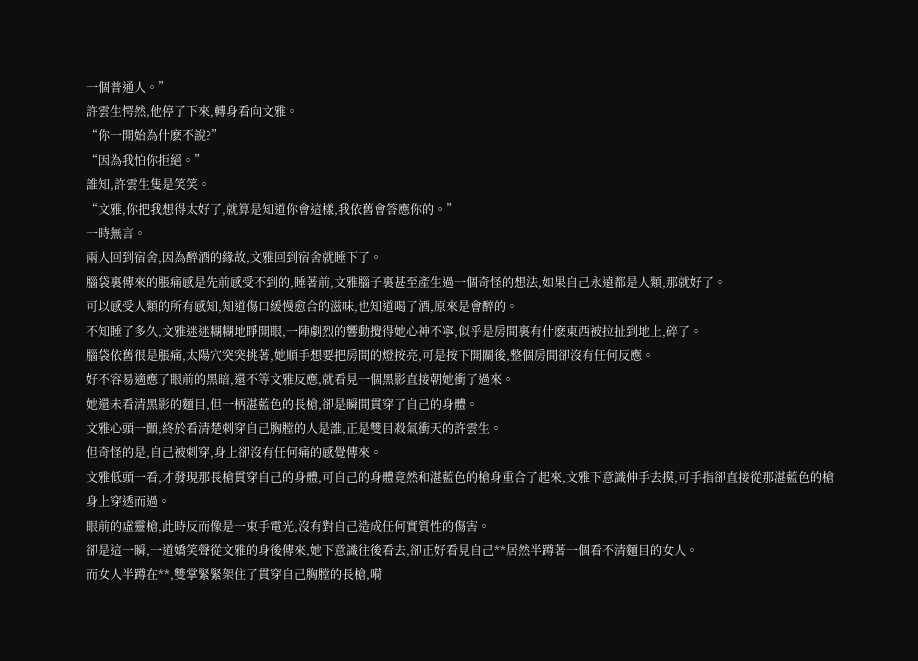一個普通人。”
許雲生愕然,他停了下來,轉身看向文雅。
“你一開始為什麽不說?”
“因為我怕你拒絕。”
誰知,許雲生隻是笑笑。
“文雅,你把我想得太好了,就算是知道你會這樣,我依舊會答應你的。”
一時無言。
兩人回到宿舍,因為醉酒的緣故,文雅回到宿舍就睡下了。
腦袋裏傳來的脹痛感是先前感受不到的,睡著前,文雅腦子裏甚至產生過一個奇怪的想法,如果自己永遠都是人類,那就好了。
可以感受人類的所有感知,知道傷口緩慢愈合的滋味,也知道喝了酒,原來是會醉的。
不知睡了多久,文雅迷迷糊糊地睜開眼,一陣劇烈的響動攪得她心神不寧,似乎是房間裏有什麽東西被拉扯到地上,碎了。
腦袋依舊很是脹痛,太陽穴突突挑著,她順手想要把房間的燈按亮,可是按下開關後,整個房間卻沒有任何反應。
好不容易適應了眼前的黑暗,還不等文雅反應,就看見一個黑影直接朝她衝了過來。
她還未看清黑影的麵目,但一柄湛藍色的長槍,卻是瞬間貫穿了自己的身體。
文雅心頭一顫,終於看清楚刺穿自己胸膛的人是誰,正是雙目殺氣衝天的許雲生。
但奇怪的是,自己被刺穿,身上卻沒有任何痛的感覺傳來。
文雅低頭一看,才發現那長槍貫穿自己的身體,可自己的身體竟然和湛藍色的槍身重合了起來,文雅下意識伸手去摸,可手指卻直接從那湛藍色的槍身上穿透而過。
眼前的虛靈槍,此時反而像是一束手電光,沒有對自己造成任何實質性的傷害。
卻是這一瞬,一道嬌笑聲從文雅的身後傳來,她下意識往後看去,卻正好看見自己**居然半蹲著一個看不清麵目的女人。
而女人半蹲在**,雙掌緊緊架住了貫穿自己胸膛的長槍,嗬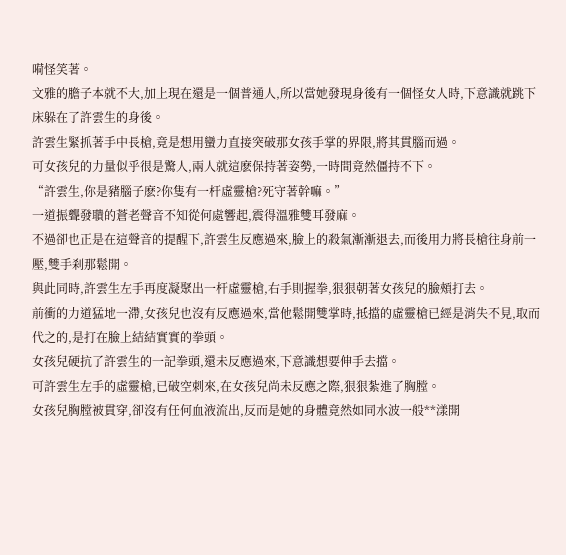嗬怪笑著。
文雅的膽子本就不大,加上現在還是一個普通人,所以當她發現身後有一個怪女人時,下意識就跳下床躲在了許雲生的身後。
許雲生緊抓著手中長槍,竟是想用蠻力直接突破那女孩手掌的界限,將其貫腦而過。
可女孩兒的力量似乎很是驚人,兩人就這麽保持著姿勢,一時間竟然僵持不下。
“許雲生,你是豬腦子麽?你隻有一杆虛靈槍?死守著幹嘛。”
一道振聾發聵的蒼老聲音不知從何處響起,震得溫雅雙耳發麻。
不過卻也正是在這聲音的提醒下,許雲生反應過來,臉上的殺氣漸漸退去,而後用力將長槍往身前一壓,雙手刹那鬆開。
與此同時,許雲生左手再度凝聚出一杆虛靈槍,右手則握拳,狠狠朝著女孩兒的臉頰打去。
前衝的力道猛地一滯,女孩兒也沒有反應過來,當他鬆開雙掌時,抵擋的虛靈槍已經是消失不見,取而代之的,是打在臉上結結實實的拳頭。
女孩兒硬抗了許雲生的一記拳頭,還未反應過來,下意識想要伸手去擋。
可許雲生左手的虛靈槍,已破空刺來,在女孩兒尚未反應之際,狠狠紮進了胸膛。
女孩兒胸膛被貫穿,卻沒有任何血液流出,反而是她的身體竟然如同水波一般**漾開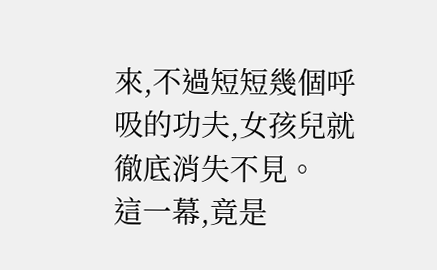來,不過短短幾個呼吸的功夫,女孩兒就徹底消失不見。
這一幕,竟是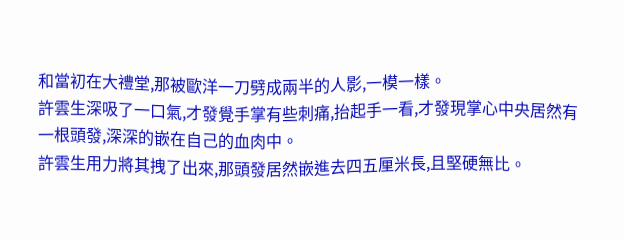和當初在大禮堂,那被歐洋一刀劈成兩半的人影,一模一樣。
許雲生深吸了一口氣,才發覺手掌有些刺痛,抬起手一看,才發現掌心中央居然有一根頭發,深深的嵌在自己的血肉中。
許雲生用力將其拽了出來,那頭發居然嵌進去四五厘米長,且堅硬無比。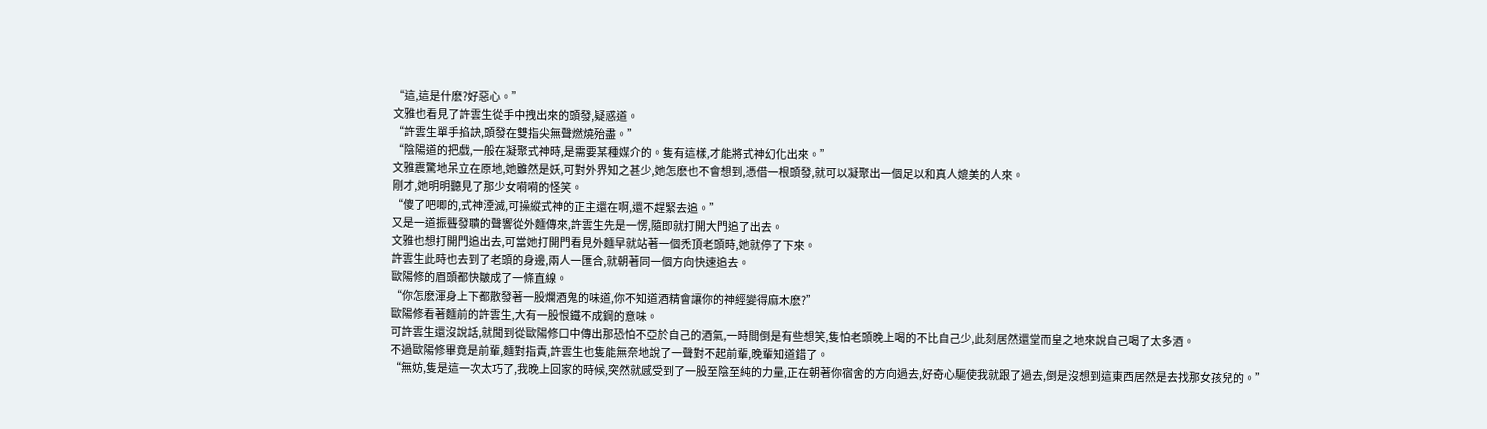“這,這是什麽?好惡心。”
文雅也看見了許雲生從手中拽出來的頭發,疑惑道。
“許雲生單手掐訣,頭發在雙指尖無聲燃燒殆盡。”
“陰陽道的把戲,一般在凝聚式神時,是需要某種媒介的。隻有這樣,才能將式神幻化出來。”
文雅震驚地呆立在原地,她雖然是妖,可對外界知之甚少,她怎麽也不會想到,憑借一根頭發,就可以凝聚出一個足以和真人媲美的人來。
剛才,她明明聽見了那少女嗬嗬的怪笑。
“傻了吧唧的,式神湮滅,可操縱式神的正主還在啊,還不趕緊去追。”
又是一道振聾發聵的聲響從外麵傳來,許雲生先是一愣,隨即就打開大門追了出去。
文雅也想打開門追出去,可當她打開門看見外麵早就站著一個禿頂老頭時,她就停了下來。
許雲生此時也去到了老頭的身邊,兩人一匯合,就朝著同一個方向快速追去。
歐陽修的眉頭都快皺成了一條直線。
“你怎麽渾身上下都散發著一股爛酒鬼的味道,你不知道酒精會讓你的神經變得麻木麽?”
歐陽修看著麵前的許雲生,大有一股恨鐵不成鋼的意味。
可許雲生還沒說話,就聞到從歐陽修口中傳出那恐怕不亞於自己的酒氣,一時間倒是有些想笑,隻怕老頭晚上喝的不比自己少,此刻居然還堂而皇之地來說自己喝了太多酒。
不過歐陽修畢竟是前輩,麵對指責,許雲生也隻能無奈地說了一聲對不起前輩,晚輩知道錯了。
“無妨,隻是這一次太巧了,我晚上回家的時候,突然就感受到了一股至陰至純的力量,正在朝著你宿舍的方向過去,好奇心驅使我就跟了過去,倒是沒想到這東西居然是去找那女孩兒的。”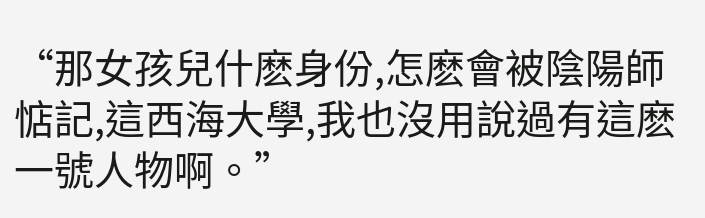“那女孩兒什麽身份,怎麽會被陰陽師惦記,這西海大學,我也沒用說過有這麽一號人物啊。”